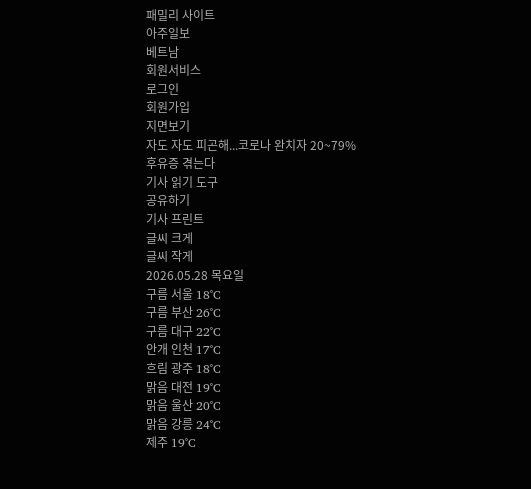패밀리 사이트
아주일보
베트남
회원서비스
로그인
회원가입
지면보기
자도 자도 피곤해...코로나 완치자 20~79% 후유증 겪는다
기사 읽기 도구
공유하기
기사 프린트
글씨 크게
글씨 작게
2026.05.28 목요일
구름 서울 18˚C
구름 부산 26˚C
구름 대구 22˚C
안개 인천 17˚C
흐림 광주 18˚C
맑음 대전 19˚C
맑음 울산 20˚C
맑음 강릉 24˚C
제주 19˚C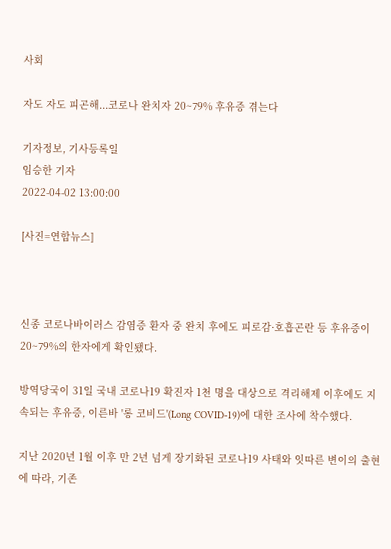사회

자도 자도 피곤해...코로나 완치자 20~79% 후유증 겪는다

기자정보, 기사등록일
임승한 기자
2022-04-02 13:00:00

[사진=연합뉴스]



신종 코로나바이러스 감염증 환자 중 완치 후에도 피로감·호흡곤란 등 후유증이 20~79%의 한자에게 확인됐다.

방역당국이 31일 국내 코로나19 확진자 1천 명을 대상으로 격리해제 이후에도 지속되는 후유증, 이른바 '롱 코비드'(Long COVID-19)에 대한 조사에 착수했다.

지난 2020년 1월 이후 만 2년 넘게 장기화된 코로나19 사태와 잇따른 변이의 출현에 따라, 기존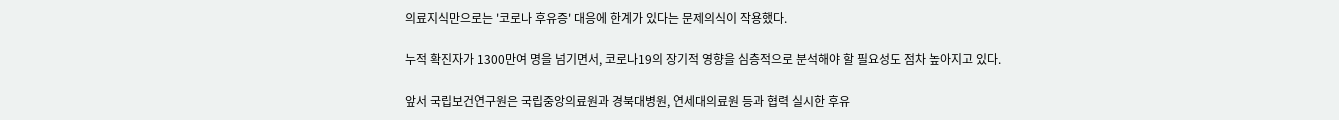의료지식만으로는 '코로나 후유증' 대응에 한계가 있다는 문제의식이 작용했다.

누적 확진자가 1300만여 명을 넘기면서, 코로나19의 장기적 영향을 심층적으로 분석해야 할 필요성도 점차 높아지고 있다.

앞서 국립보건연구원은 국립중앙의료원과 경북대병원, 연세대의료원 등과 협력 실시한 후유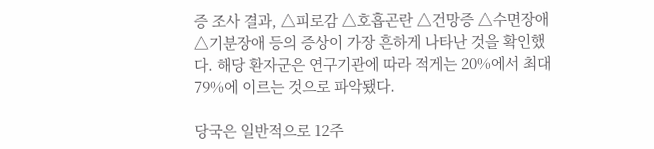증 조사 결과, △피로감 △호흡곤란 △건망증 △수면장애 △기분장애 등의 증상이 가장 흔하게 나타난 것을 확인했다. 해당 환자군은 연구기관에 따라 적게는 20%에서 최대 79%에 이르는 것으로 파악됐다.

당국은 일반적으로 12주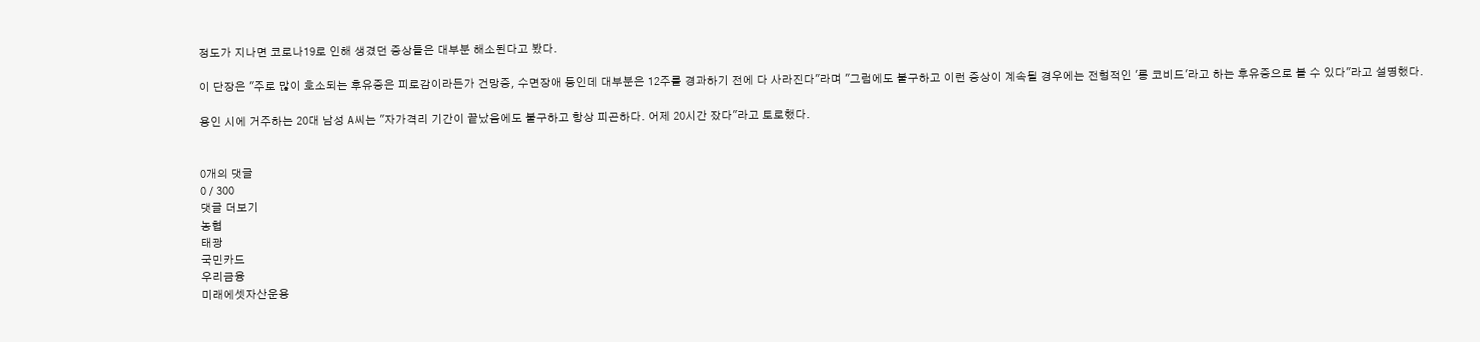정도가 지나면 코로나19로 인해 생겼던 증상들은 대부분 해소된다고 봤다.

이 단장은 "주로 많이 호소되는 후유증은 피로감이라든가 건망증, 수면장애 등인데 대부분은 12주를 경과하기 전에 다 사라진다"라며 "그럼에도 불구하고 이런 증상이 계속될 경우에는 전형적인 '롱 코비드'라고 하는 후유증으로 볼 수 있다"라고 설명했다.

용인 시에 거주하는 20대 남성 A씨는 "자가격리 기간이 끝났음에도 불구하고 항상 피곤하다. 어제 20시간 잤다"라고 토로했다.


0개의 댓글
0 / 300
댓글 더보기
농협
태광
국민카드
우리금융
미래에셋자산운용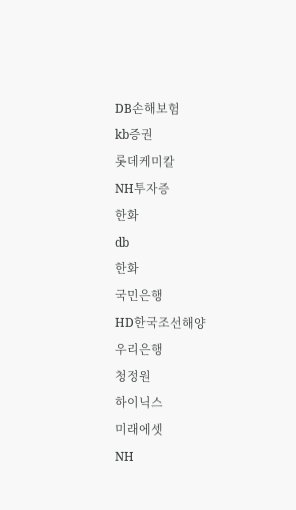DB손해보험
kb증권
롯데케미칼
NH투자증
한화
db
한화
국민은행
HD한국조선해양
우리은행
청정원
하이닉스
미래에셋
NH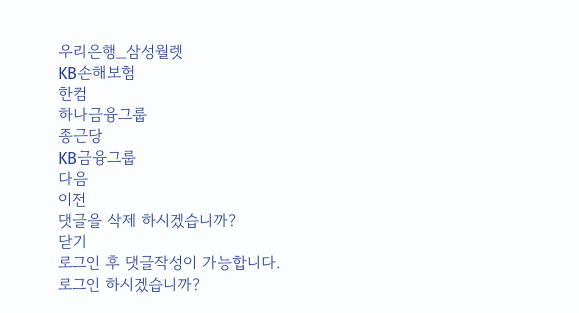우리은행_삼성월렛
KB손해보험
한컴
하나금융그룹
종근당
KB금융그룹
다음
이전
댓글을 삭제 하시겠습니까?
닫기
로그인 후 댓글작성이 가능합니다.
로그인 하시겠습니까?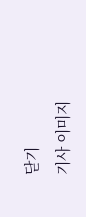닫기
기사 이미지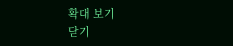확대 보기
닫기